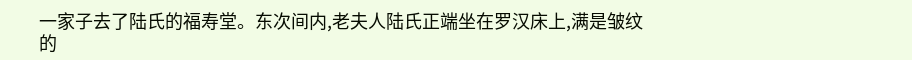一家子去了陆氏的福寿堂。东次间内,老夫人陆氏正端坐在罗汉床上,满是皱纹的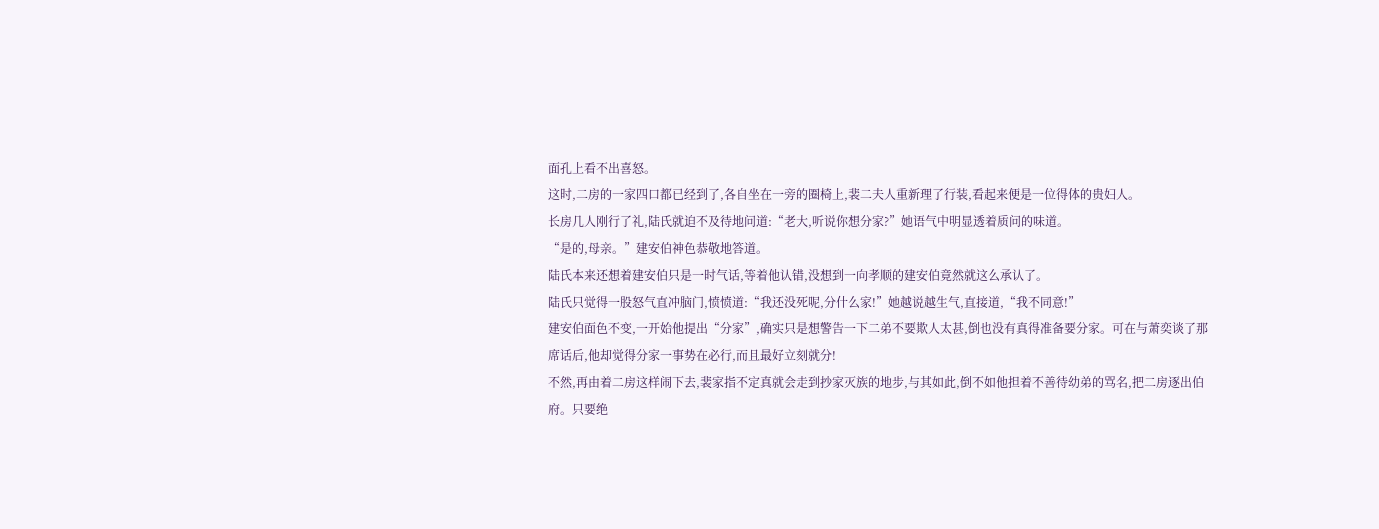面孔上看不出喜怒。
这时,二房的一家四口都已经到了,各自坐在一旁的圈椅上,裴二夫人重新理了行装,看起来便是一位得体的贵妇人。
长房几人刚行了礼,陆氏就迫不及待地问道:“老大,听说你想分家?”她语气中明显透着质问的味道。
“是的,母亲。”建安伯神色恭敬地答道。
陆氏本来还想着建安伯只是一时气话,等着他认错,没想到一向孝顺的建安伯竟然就这么承认了。
陆氏只觉得一股怒气直冲脑门,愤愤道:“我还没死呢,分什么家!”她越说越生气,直接道,“我不同意!”
建安伯面色不变,一开始他提出“分家”,确实只是想警告一下二弟不要欺人太甚,倒也没有真得准备要分家。可在与萧奕谈了那席话后,他却觉得分家一事势在必行,而且最好立刻就分!
不然,再由着二房这样闹下去,裴家指不定真就会走到抄家灭族的地步,与其如此,倒不如他担着不善待幼弟的骂名,把二房逐出伯府。只要绝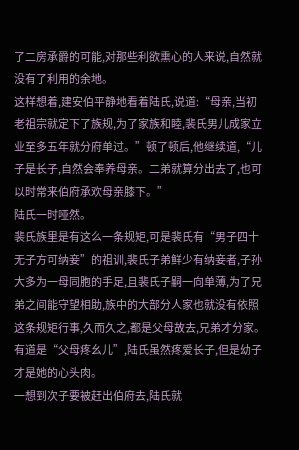了二房承爵的可能,对那些利欲熏心的人来说,自然就没有了利用的余地。
这样想着,建安伯平静地看着陆氏,说道:“母亲,当初老祖宗就定下了族规,为了家族和睦,裴氏男儿成家立业至多五年就分府单过。”顿了顿后,他继续道,“儿子是长子,自然会奉养母亲。二弟就算分出去了,也可以时常来伯府承欢母亲膝下。”
陆氏一时哑然。
裴氏族里是有这么一条规矩,可是裴氏有“男子四十无子方可纳妾”的祖训,裴氏子弟鲜少有纳妾者,子孙大多为一母同胞的手足,且裴氏子嗣一向单薄,为了兄弟之间能守望相助,族中的大部分人家也就没有依照这条规矩行事,久而久之,都是父母故去,兄弟才分家。
有道是“父母疼幺儿”,陆氏虽然疼爱长子,但是幼子才是她的心头肉。
一想到次子要被赶出伯府去,陆氏就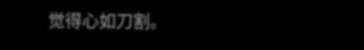觉得心如刀割。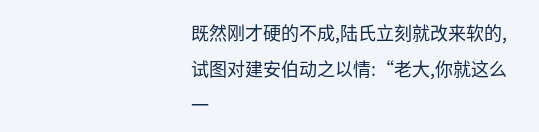既然刚才硬的不成,陆氏立刻就改来软的,试图对建安伯动之以情:“老大,你就这么一